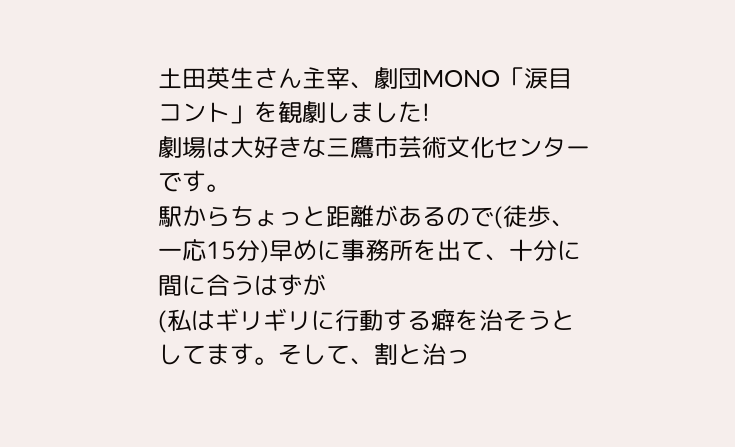土田英生さん主宰、劇団MONO「涙目コント」を観劇しました!
劇場は大好きな三鷹市芸術文化センターです。
駅からちょっと距離があるので(徒歩、一応15分)早めに事務所を出て、十分に間に合うはずが
(私はギリギリに行動する癖を治そうとしてます。そして、割と治っ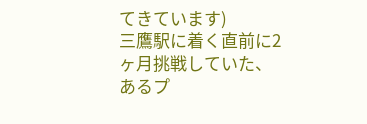てきています)
三鷹駅に着く直前に2ヶ月挑戦していた、あるプ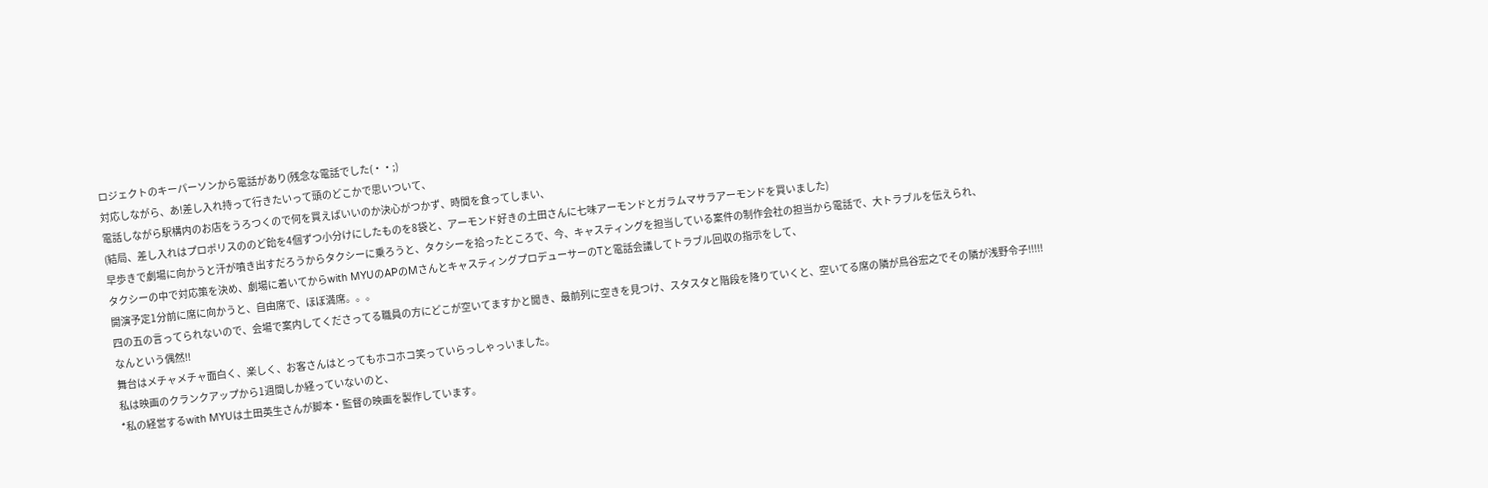ロジェクトのキーパーソンから電話があり(残念な電話でした(・・;)
対応しながら、あ!差し入れ持って行きたいって頭のどこかで思いついて、
電話しながら駅構内のお店をうろつくので何を買えばいいのか決心がつかず、時間を食ってしまい、
(結局、差し入れはプロポリスののど飴を4個ずつ小分けにしたものを8袋と、アーモンド好きの土田さんに七味アーモンドとガラムマサラアーモンドを買いました)
早歩きで劇場に向かうと汗が噴き出すだろうからタクシーに乗ろうと、タクシーを拾ったところで、今、キャスティングを担当している案件の制作会社の担当から電話で、大トラブルを伝えられ、
タクシーの中で対応策を決め、劇場に着いてからwith MYUのAPのMさんとキャスティングプロデューサーのTと電話会議してトラブル回収の指示をして、
開演予定1分前に席に向かうと、自由席で、ほぼ満席。。。
四の五の言ってられないので、会場で案内してくださってる職員の方にどこが空いてますかと聞き、最前列に空きを見つけ、スタスタと階段を降りていくと、空いてる席の隣が鳥谷宏之でその隣が浅野令子!!!!!
なんという偶然!!
舞台はメチャメチャ面白く、楽しく、お客さんはとってもホコホコ笑っていらっしゃっいました。
私は映画のクランクアップから1週間しか経っていないのと、
*私の経営するwith MYUは土田英生さんが脚本・監督の映画を製作しています。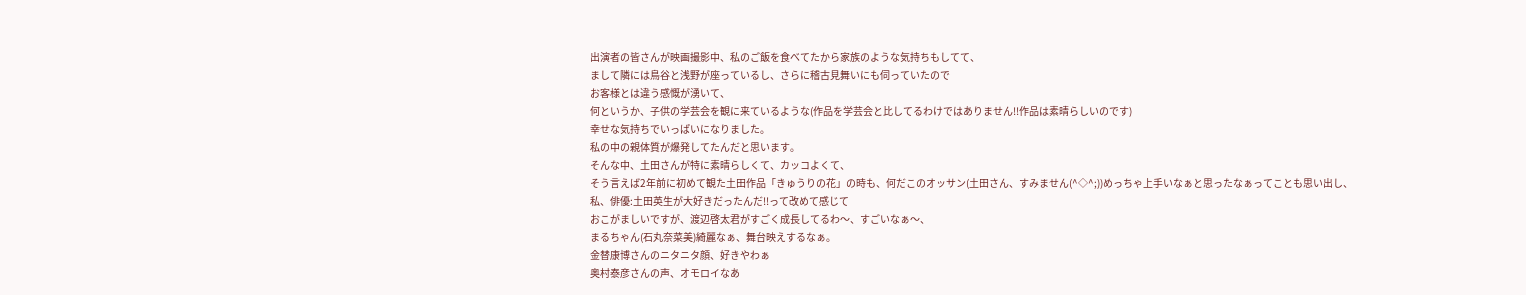出演者の皆さんが映画撮影中、私のご飯を食べてたから家族のような気持ちもしてて、
まして隣には鳥谷と浅野が座っているし、さらに稽古見舞いにも伺っていたので
お客様とは違う感慨が湧いて、
何というか、子供の学芸会を観に来ているような(作品を学芸会と比してるわけではありません!!作品は素晴らしいのです)
幸せな気持ちでいっぱいになりました。
私の中の親体質が爆発してたんだと思います。
そんな中、土田さんが特に素晴らしくて、カッコよくて、
そう言えば2年前に初めて観た土田作品「きゅうりの花」の時も、何だこのオッサン(土田さん、すみません(^◇^;))めっちゃ上手いなぁと思ったなぁってことも思い出し、
私、俳優:土田英生が大好きだったんだ!!って改めて感じて
おこがましいですが、渡辺啓太君がすごく成長してるわ〜、すごいなぁ〜、
まるちゃん(石丸奈菜美)綺麗なぁ、舞台映えするなぁ。
金替康博さんのニタニタ顔、好きやわぁ
奥村泰彦さんの声、オモロイなあ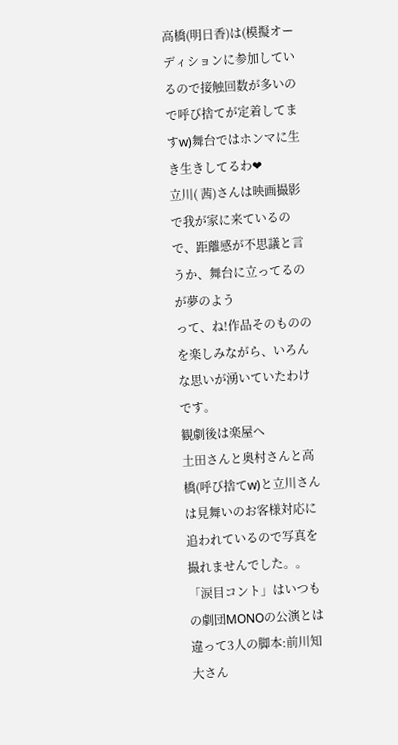高橋(明日香)は(模擬オーディションに参加しているので接触回数が多いので呼び捨てが定着してますw)舞台ではホンマに生き生きしてるわ❤
立川( 茜)さんは映画撮影で我が家に来ているので、距離感が不思議と言うか、舞台に立ってるのが夢のよう
って、ね!作品そのもののを楽しみながら、いろんな思いが湧いていたわけです。
観劇後は楽屋へ
土田さんと奥村さんと高橋(呼び捨てw)と立川さんは見舞いのお客様対応に追われているので写真を撮れませんでした。。
「涙目コント」はいつもの劇団MONOの公演とは違って3人の脚本:前川知大さん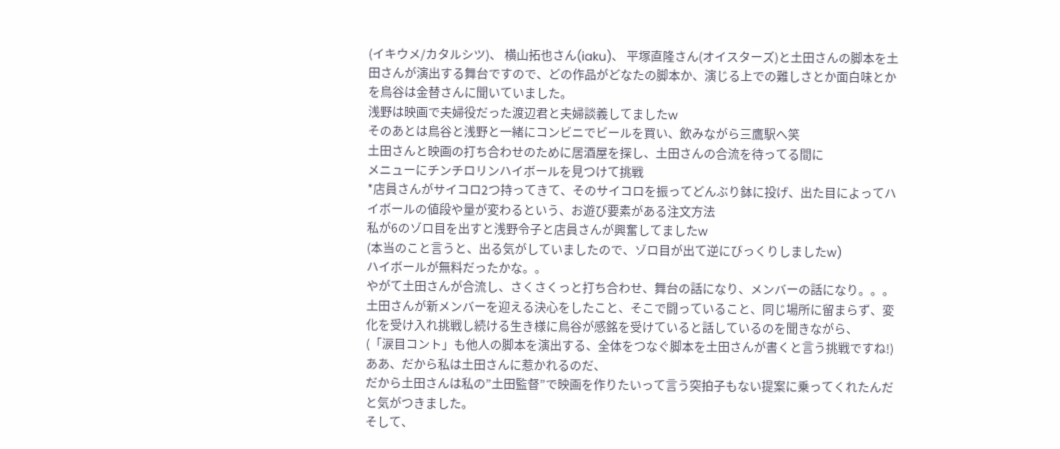(イキウメ/カタルシツ)、 横山拓也さん(iaku)、 平塚直隆さん(オイスターズ)と土田さんの脚本を土田さんが演出する舞台ですので、どの作品がどなたの脚本か、演じる上での難しさとか面白味とかを鳥谷は金替さんに聞いていました。
浅野は映画で夫婦役だった渡辺君と夫婦談義してましたw
そのあとは鳥谷と浅野と一緒にコンビニでビールを買い、飲みながら三鷹駅へ笑
土田さんと映画の打ち合わせのために居酒屋を探し、土田さんの合流を待ってる間に
メニューにチンチロリンハイボールを見つけて挑戦
*店員さんがサイコロ2つ持ってきて、そのサイコロを振ってどんぶり鉢に投げ、出た目によってハイボールの値段や量が変わるという、お遊び要素がある注文方法
私が6のゾロ目を出すと浅野令子と店員さんが興奮してましたw
(本当のこと言うと、出る気がしていましたので、ゾロ目が出て逆にびっくりしましたw)
ハイボールが無料だったかな。。
やがて土田さんが合流し、さくさくっと打ち合わせ、舞台の話になり、メンバーの話になり。。。
土田さんが新メンバーを迎える決心をしたこと、そこで闘っていること、同じ場所に留まらず、変化を受け入れ挑戦し続ける生き様に鳥谷が感銘を受けていると話しているのを聞きながら、
(「涙目コント」も他人の脚本を演出する、全体をつなぐ脚本を土田さんが書くと言う挑戦ですね!)
ああ、だから私は土田さんに惹かれるのだ、
だから土田さんは私の”土田監督”で映画を作りたいって言う突拍子もない提案に乗ってくれたんだと気がつきました。
そして、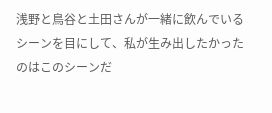浅野と鳥谷と土田さんが一緒に飲んでいるシーンを目にして、私が生み出したかったのはこのシーンだ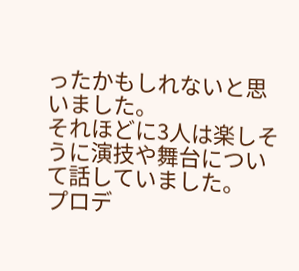ったかもしれないと思いました。
それほどに3人は楽しそうに演技や舞台について話していました。
プロデ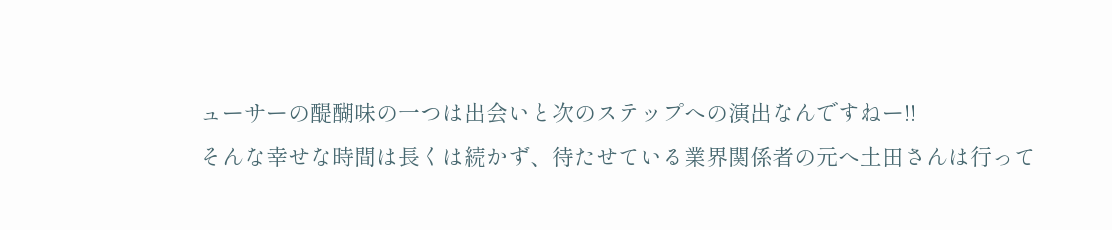ューサーの醍醐味の一つは出会いと次のステップへの演出なんですねー!!
そんな幸せな時間は長くは続かず、待たせている業界関係者の元へ土田さんは行って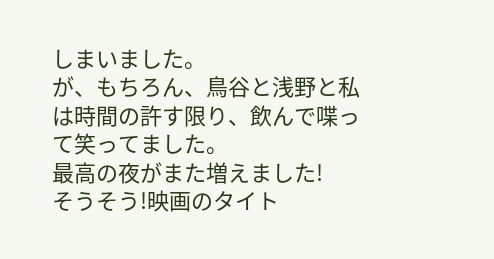しまいました。
が、もちろん、鳥谷と浅野と私は時間の許す限り、飲んで喋って笑ってました。
最高の夜がまた増えました!
そうそう!映画のタイト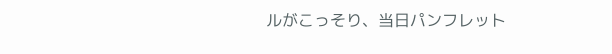ルがこっそり、当日パンフレット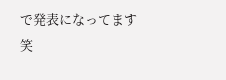で発表になってます笑